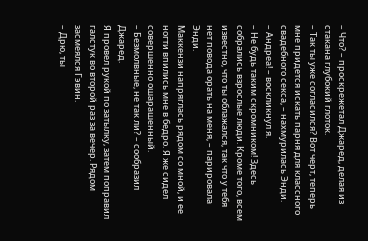– Что? – проскрежетал Джаред, делая из стакана глубокий глоток.
– Так ты уже согласился? Вот черт, теперь мне придется искать парня для классного свадебного секса, – нахмурилась Энди.
– Андреа! – воскликнул я.
– Не будь таким скромником! Здесь собрались взрослые люди. Кроме того, всем известно, что ты облажался, так что у тебя нет повода орать на меня, – парировала Энди.
Маккензи напряглась рядом со мной, и ее ногти впились мне в бедро. Я же сидел совершенно ошарашенный.
– Безмолвные, не так ли? – сообразил Джаред.
Я провел рукой по затылку, затем поправил галстук во второй раз за вечер. Рядом засмеялся Гэвин.
– Дрю, ты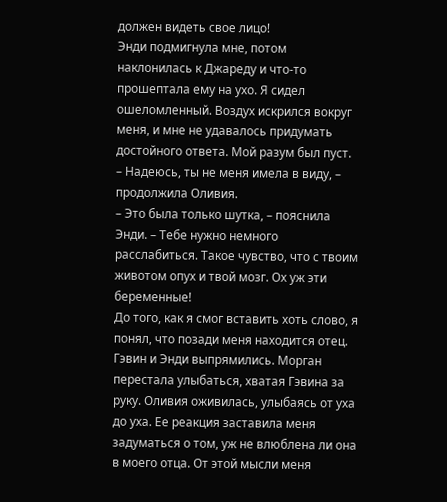должен видеть свое лицо!
Энди подмигнула мне, потом наклонилась к Джареду и что-то прошептала ему на ухо. Я сидел ошеломленный. Воздух искрился вокруг меня, и мне не удавалось придумать достойного ответа. Мой разум был пуст.
– Надеюсь, ты не меня имела в виду, – продолжила Оливия.
– Это была только шутка, – пояснила Энди. – Тебе нужно немного расслабиться. Такое чувство, что с твоим животом опух и твой мозг. Ох уж эти беременные!
До того, как я смог вставить хоть слово, я понял, что позади меня находится отец. Гэвин и Энди выпрямились. Морган перестала улыбаться, хватая Гэвина за руку. Оливия оживилась, улыбаясь от уха до уха. Ее реакция заставила меня задуматься о том, уж не влюблена ли она в моего отца. От этой мысли меня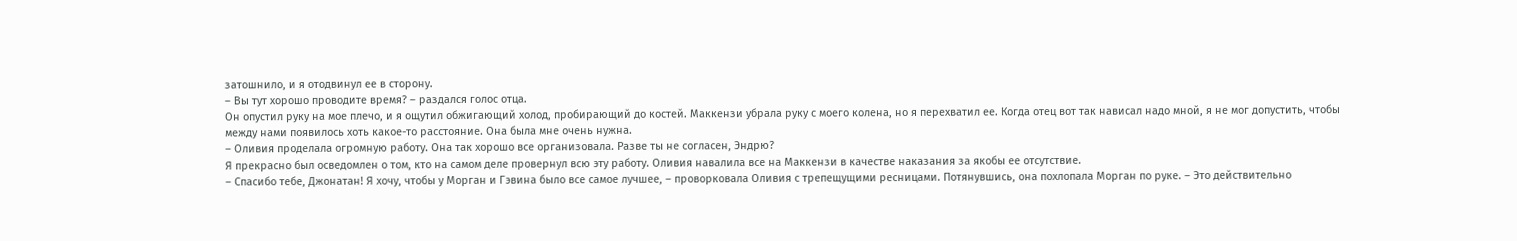затошнило, и я отодвинул ее в сторону.
– Вы тут хорошо проводите время? – раздался голос отца.
Он опустил руку на мое плечо, и я ощутил обжигающий холод, пробирающий до костей. Маккензи убрала руку с моего колена, но я перехватил ее. Когда отец вот так нависал надо мной, я не мог допустить, чтобы между нами появилось хоть какое-то расстояние. Она была мне очень нужна.
– Оливия проделала огромную работу. Она так хорошо все организовала. Разве ты не согласен, Эндрю?
Я прекрасно был осведомлен о том, кто на самом деле провернул всю эту работу. Оливия навалила все на Маккензи в качестве наказания за якобы ее отсутствие.
– Спасибо тебе, Джонатан! Я хочу, чтобы у Морган и Гэвина было все самое лучшее, – проворковала Оливия с трепещущими ресницами. Потянувшись, она похлопала Морган по руке. – Это действительно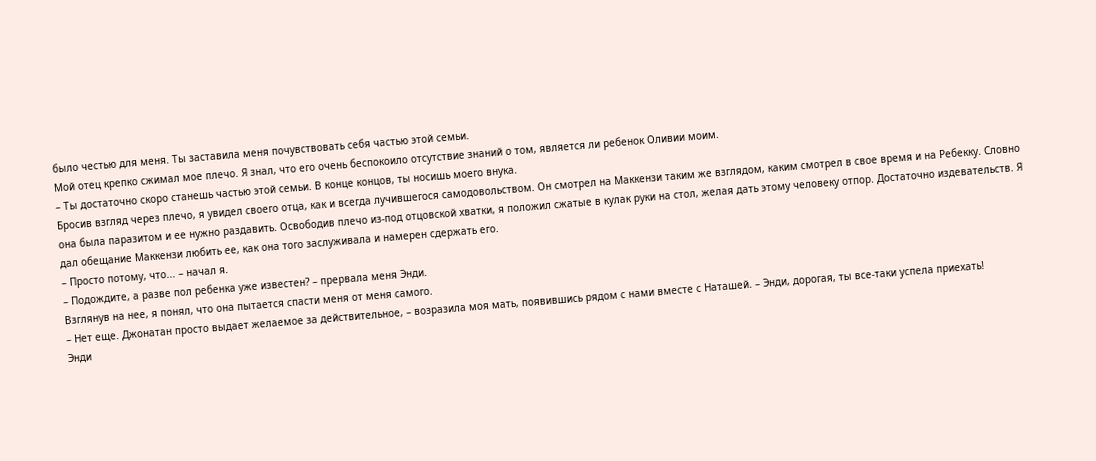было честью для меня. Ты заставила меня почувствовать себя частью этой семьи.
Мой отец крепко сжимал мое плечо. Я знал, что его очень беспокоило отсутствие знаний о том, является ли ребенок Оливии моим.
– Ты достаточно скоро станешь частью этой семьи. В конце концов, ты носишь моего внука.
Бросив взгляд через плечо, я увидел своего отца, как и всегда лучившегося самодовольством. Он смотрел на Маккензи таким же взглядом, каким смотрел в свое время и на Ребекку. Словно она была паразитом и ее нужно раздавить. Освободив плечо из-под отцовской хватки, я положил сжатые в кулак руки на стол, желая дать этому человеку отпор. Достаточно издевательств. Я дал обещание Маккензи любить ее, как она того заслуживала и намерен сдержать его.
– Просто потому, что... – начал я.
– Подождите, а разве пол ребенка уже известен? – прервала меня Энди.
Взглянув на нее, я понял, что она пытается спасти меня от меня самого.
– Нет еще. Джонатан просто выдает желаемое за действительное, – возразила моя мать, появившись рядом с нами вместе с Наташей. – Энди, дорогая, ты все-таки успела приехать!
Энди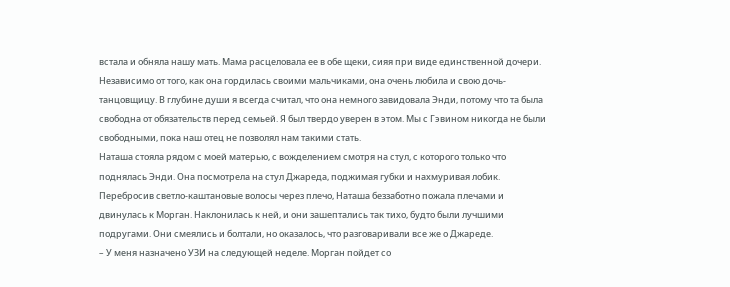встала и обняла нашу мать. Мама расцеловала ее в обе щеки, сияя при виде единственной дочери. Независимо от того, как она гордилась своими мальчиками, она очень любила и свою дочь-танцовщицу. В глубине души я всегда считал, что она немного завидовала Энди, потому что та была свободна от обязательств перед семьей. Я был твердо уверен в этом. Мы с Гэвином никогда не были свободными, пока наш отец не позволял нам такими стать.
Наташа стояла рядом с моей матерью, с вожделением смотря на стул, с которого только что поднялась Энди. Она посмотрела на стул Джареда, поджимая губки и нахмуривая лобик. Перебросив светло-каштановые волосы через плечо, Наташа беззаботно пожала плечами и двинулась к Морган. Наклонилась к ней, и они зашептались так тихо, будто были лучшими подругами. Они смеялись и болтали, но оказалось, что разговаривали все же о Джареде.
– У меня назначено УЗИ на следующей неделе. Морган пойдет со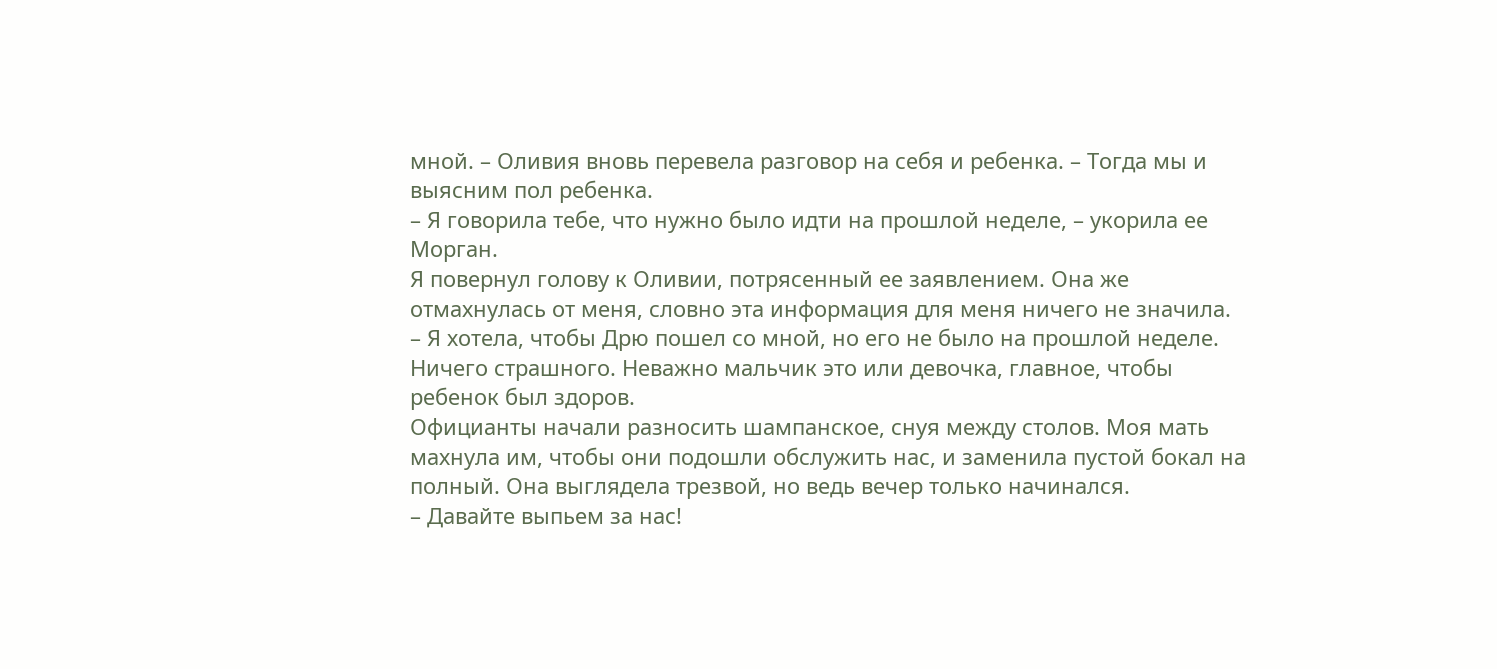мной. – Оливия вновь перевела разговор на себя и ребенка. – Тогда мы и выясним пол ребенка.
– Я говорила тебе, что нужно было идти на прошлой неделе, – укорила ее Морган.
Я повернул голову к Оливии, потрясенный ее заявлением. Она же отмахнулась от меня, словно эта информация для меня ничего не значила.
– Я хотела, чтобы Дрю пошел со мной, но его не было на прошлой неделе. Ничего страшного. Неважно мальчик это или девочка, главное, чтобы ребенок был здоров.
Официанты начали разносить шампанское, снуя между столов. Моя мать махнула им, чтобы они подошли обслужить нас, и заменила пустой бокал на полный. Она выглядела трезвой, но ведь вечер только начинался.
– Давайте выпьем за нас!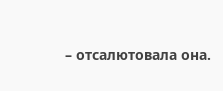– отсалютовала она.